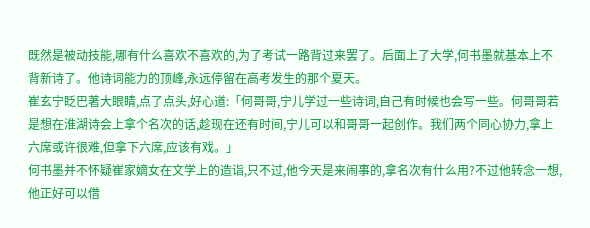既然是被动技能,哪有什么喜欢不喜欢的,为了考试一路背过来罢了。后面上了大学,何书墨就基本上不背新诗了。他诗词能力的顶峰,永远停留在高考发生的那个夏天。
崔玄宁眨巴著大眼睛,点了点头,好心道:「何哥哥,宁儿学过一些诗词,自己有时候也会写一些。何哥哥若是想在淮湖诗会上拿个名次的话,趁现在还有时间,宁儿可以和哥哥一起创作。我们两个同心协力,拿上六席或许很难,但拿下六席,应该有戏。」
何书墨并不怀疑崔家嫡女在文学上的造诣,只不过,他今天是来闹事的,拿名次有什么用?不过他转念一想,他正好可以借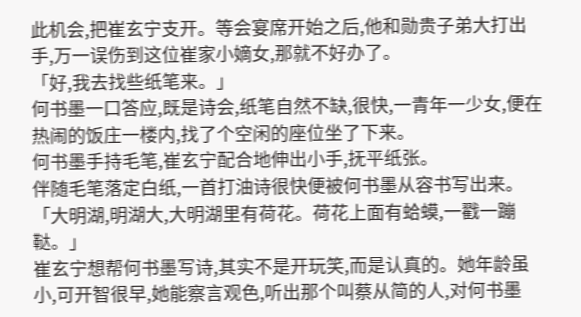此机会,把崔玄宁支开。等会宴席开始之后,他和勋贵子弟大打出手,万一误伤到这位崔家小嫡女,那就不好办了。
「好,我去找些纸笔来。」
何书墨一口答应,既是诗会,纸笔自然不缺,很快,一青年一少女,便在热闹的饭庄一楼内,找了个空闲的座位坐了下来。
何书墨手持毛笔,崔玄宁配合地伸出小手,抚平纸张。
伴随毛笔落定白纸,一首打油诗很快便被何书墨从容书写出来。
「大明湖,明湖大,大明湖里有荷花。荷花上面有蛤蟆,一戳一蹦鞑。」
崔玄宁想帮何书墨写诗,其实不是开玩笑,而是认真的。她年龄虽小,可开智很早,她能察言观色,听出那个叫蔡从简的人,对何书墨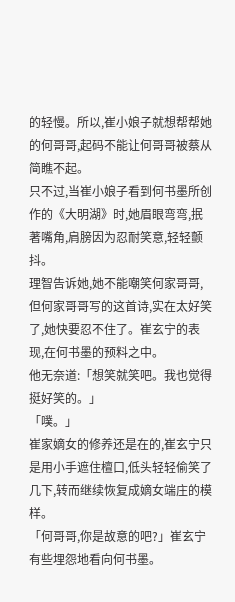的轻慢。所以,崔小娘子就想帮帮她的何哥哥,起码不能让何哥哥被蔡从简瞧不起。
只不过,当崔小娘子看到何书墨所创作的《大明湖》时,她眉眼弯弯,抿著嘴角,肩膀因为忍耐笑意,轻轻颤抖。
理智告诉她,她不能嘲笑何家哥哥,但何家哥哥写的这首诗,实在太好笑了,她快要忍不住了。崔玄宁的表现,在何书墨的预料之中。
他无奈道:「想笑就笑吧。我也觉得挺好笑的。」
「噗。」
崔家嫡女的修养还是在的,崔玄宁只是用小手遮住檀口,低头轻轻偷笑了几下,转而继续恢复成嫡女端庄的模样。
「何哥哥,你是故意的吧?」崔玄宁有些埋怨地看向何书墨。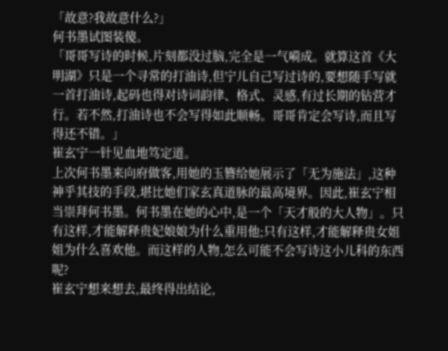「故意?我故意什么?」
何书墨试图装傻。
「哥哥写诗的时候,片刻都没过脑,完全是一气嗬成。就算这首《大明湖》只是一个寻常的打油诗,但宁儿自己写过诗的,要想随手写就一首打油诗,起码也得对诗词韵律、格式、灵感,有过长期的钻营才行。若不然,打油诗也不会写得如此顺畅。哥哥肯定会写诗,而且写得还不错。」
崔玄宁一针见血地笃定道。
上次何书墨来向府做客,用她的玉簪给她展示了「无为施法」,这种神乎其技的手段,堪比她们家玄真道脉的最高境界。因此,崔玄宁相当崇拜何书墨。何书墨在她的心中,是一个「天才般的大人物」。只有这样,才能解释贵妃娘娘为什么重用他;只有这样,才能解释贵女姐姐为什么喜欢他。而这样的人物,怎么可能不会写诗这小儿科的东西呢?
崔玄宁想来想去,最终得出结论,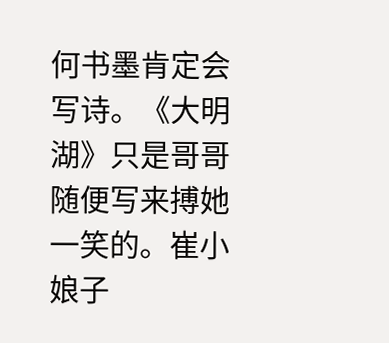何书墨肯定会写诗。《大明湖》只是哥哥随便写来搏她一笑的。崔小娘子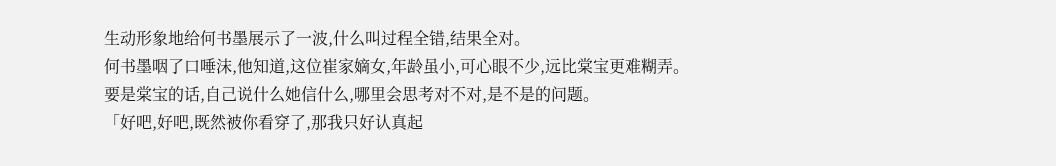生动形象地给何书墨展示了一波,什么叫过程全错,结果全对。
何书墨咽了口唾沫,他知道,这位崔家嫡女,年龄虽小,可心眼不少,远比棠宝更难糊弄。要是棠宝的话,自己说什么她信什么,哪里会思考对不对,是不是的问题。
「好吧,好吧,既然被你看穿了,那我只好认真起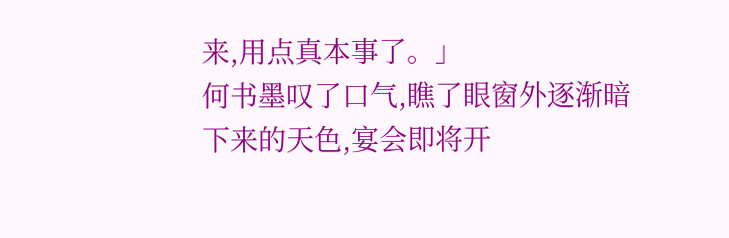来,用点真本事了。」
何书墨叹了口气,瞧了眼窗外逐渐暗下来的天色,宴会即将开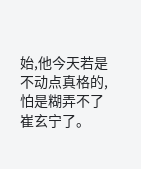始,他今天若是不动点真格的,怕是糊弄不了崔玄宁了。